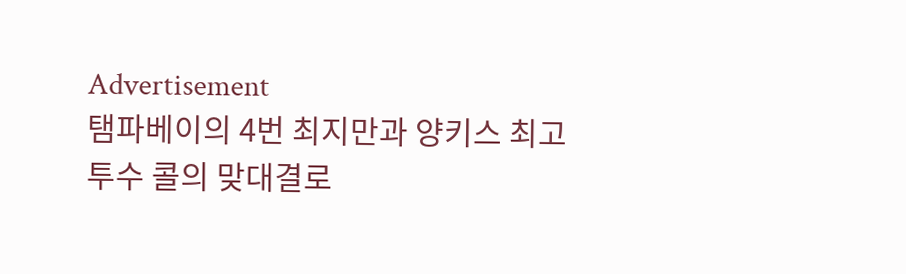Advertisement
탬파베이의 4번 최지만과 양키스 최고 투수 콜의 맞대결로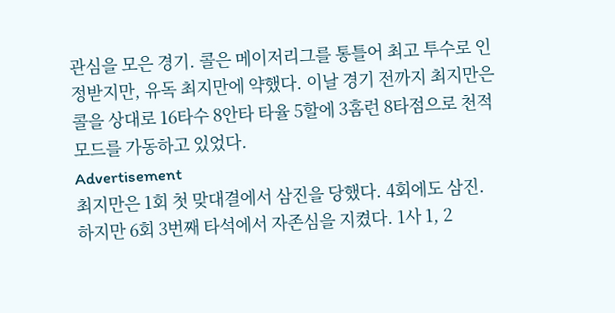관심을 모은 경기. 콜은 메이저리그를 통틀어 최고 투수로 인정받지만, 유독 최지만에 약했다. 이날 경기 전까지 최지만은 콜을 상대로 16타수 8안타 타율 5할에 3홈런 8타점으로 천적 모드를 가동하고 있었다.
Advertisement
최지만은 1회 첫 맞대결에서 삼진을 당했다. 4회에도 삼진. 하지만 6회 3번째 타석에서 자존심을 지켰다. 1사 1, 2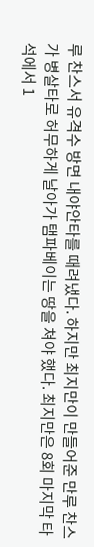루 찬스서 유격수 방면 내야안타를 때려냈다. 하지만 최지만이 만들어준 만루 찬스가 병살타로 허무하게 날아가 탬파베이는 땅을 쳐야 했다. 최지만은 8회 마지막 타석에서 1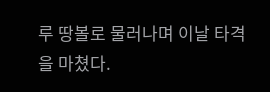루 땅볼로 물러나며 이날 타격을 마쳤다.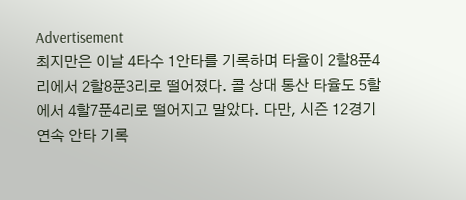Advertisement
최지만은 이날 4타수 1안타를 기록하며 타율이 2할8푼4리에서 2할8푼3리로 떨어졌다. 콜 상대 통산 타율도 5할에서 4할7푼4리로 떨어지고 말았다. 다만, 시즌 12경기 연속 안타 기록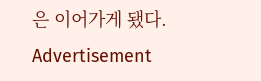은 이어가게 됐다.
Advertisement